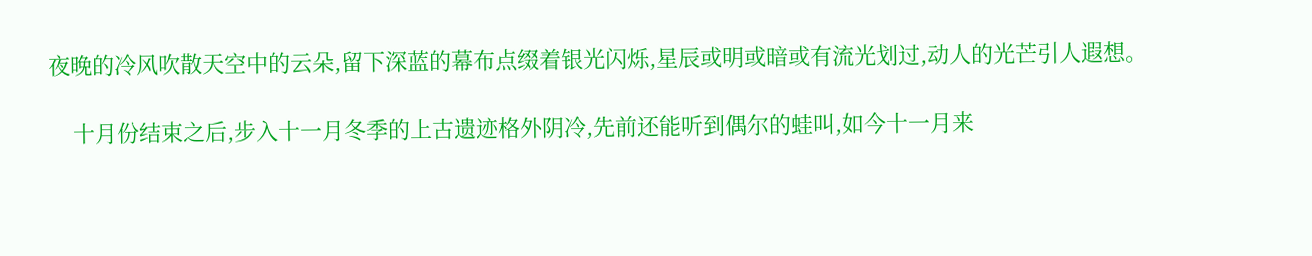夜晚的冷风吹散天空中的云朵,留下深蓝的幕布点缀着银光闪烁,星辰或明或暗或有流光划过,动人的光芒引人遐想。

    十月份结束之后,步入十一月冬季的上古遗迹格外阴冷,先前还能听到偶尔的蛙叫,如今十一月来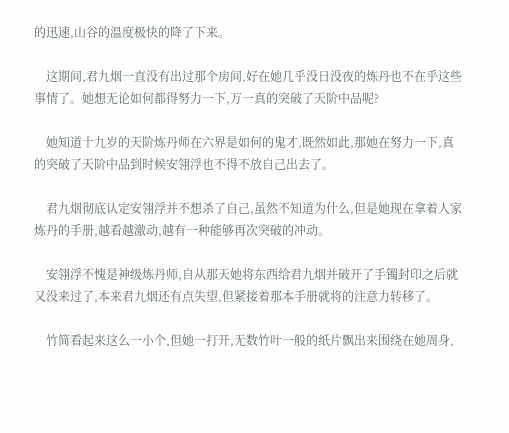的迅速,山谷的温度极快的降了下来。

    这期间,君九烟一直没有出过那个房间,好在她几乎没日没夜的炼丹也不在乎这些事情了。她想无论如何都得努力一下,万一真的突破了天阶中品呢?

    她知道十九岁的天阶炼丹师在六界是如何的鬼才,既然如此,那她在努力一下,真的突破了天阶中品到时候安翎浮也不得不放自己出去了。

    君九烟彻底认定安翎浮并不想杀了自己,虽然不知道为什么,但是她现在拿着人家炼丹的手册,越看越激动,越有一种能够再次突破的冲动。

    安翎浮不愧是神级炼丹师,自从那天她将东西给君九烟并破开了手镯封印之后就又没来过了,本来君九烟还有点失望,但紧接着那本手册就将的注意力转移了。

    竹简看起来这么一小个,但她一打开,无数竹叶一般的纸片飘出来围绕在她周身,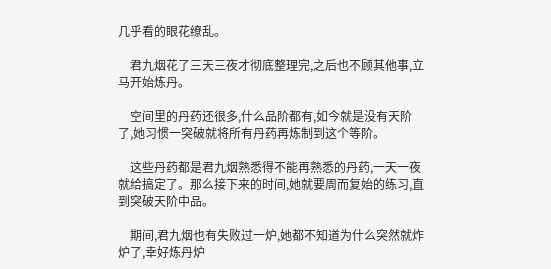几乎看的眼花缭乱。

    君九烟花了三天三夜才彻底整理完,之后也不顾其他事,立马开始炼丹。

    空间里的丹药还很多,什么品阶都有,如今就是没有天阶了,她习惯一突破就将所有丹药再炼制到这个等阶。

    这些丹药都是君九烟熟悉得不能再熟悉的丹药,一天一夜就给搞定了。那么接下来的时间,她就要周而复始的练习,直到突破天阶中品。

    期间,君九烟也有失败过一炉,她都不知道为什么突然就炸炉了,幸好炼丹炉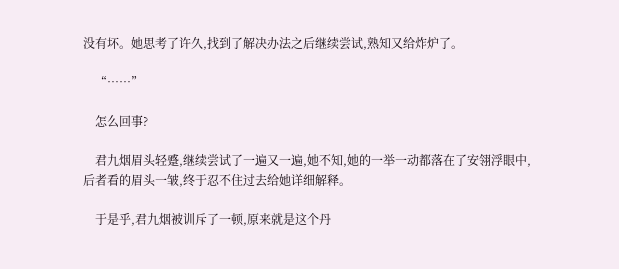没有坏。她思考了许久,找到了解决办法之后继续尝试,熟知又给炸炉了。

    “……”

    怎么回事?

    君九烟眉头轻蹙,继续尝试了一遍又一遍,她不知,她的一举一动都落在了安翎浮眼中,后者看的眉头一皱,终于忍不住过去给她详细解释。

    于是乎,君九烟被训斥了一顿,原来就是这个丹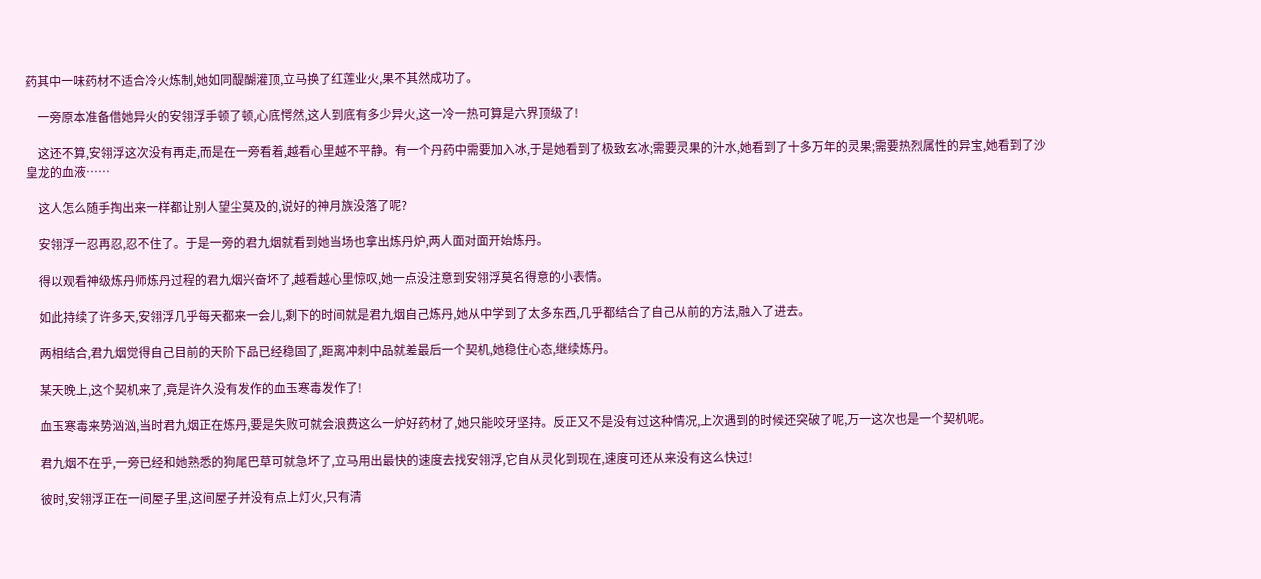药其中一味药材不适合冷火炼制,她如同醍醐灌顶,立马换了红莲业火,果不其然成功了。

    一旁原本准备借她异火的安翎浮手顿了顿,心底愕然,这人到底有多少异火,这一冷一热可算是六界顶级了!

    这还不算,安翎浮这次没有再走,而是在一旁看着,越看心里越不平静。有一个丹药中需要加入冰,于是她看到了极致玄冰;需要灵果的汁水,她看到了十多万年的灵果;需要热烈属性的异宝,她看到了沙皇龙的血液……

    这人怎么随手掏出来一样都让别人望尘莫及的,说好的神月族没落了呢?

    安翎浮一忍再忍,忍不住了。于是一旁的君九烟就看到她当场也拿出炼丹炉,两人面对面开始炼丹。

    得以观看神级炼丹师炼丹过程的君九烟兴奋坏了,越看越心里惊叹,她一点没注意到安翎浮莫名得意的小表情。

    如此持续了许多天,安翎浮几乎每天都来一会儿,剩下的时间就是君九烟自己炼丹,她从中学到了太多东西,几乎都结合了自己从前的方法,融入了进去。

    两相结合,君九烟觉得自己目前的天阶下品已经稳固了,距离冲刺中品就差最后一个契机,她稳住心态,继续炼丹。

    某天晚上,这个契机来了,竟是许久没有发作的血玉寒毒发作了!

    血玉寒毒来势汹汹,当时君九烟正在炼丹,要是失败可就会浪费这么一炉好药材了,她只能咬牙坚持。反正又不是没有过这种情况,上次遇到的时候还突破了呢,万一这次也是一个契机呢。

    君九烟不在乎,一旁已经和她熟悉的狗尾巴草可就急坏了,立马用出最快的速度去找安翎浮,它自从灵化到现在,速度可还从来没有这么快过!

    彼时,安翎浮正在一间屋子里,这间屋子并没有点上灯火,只有清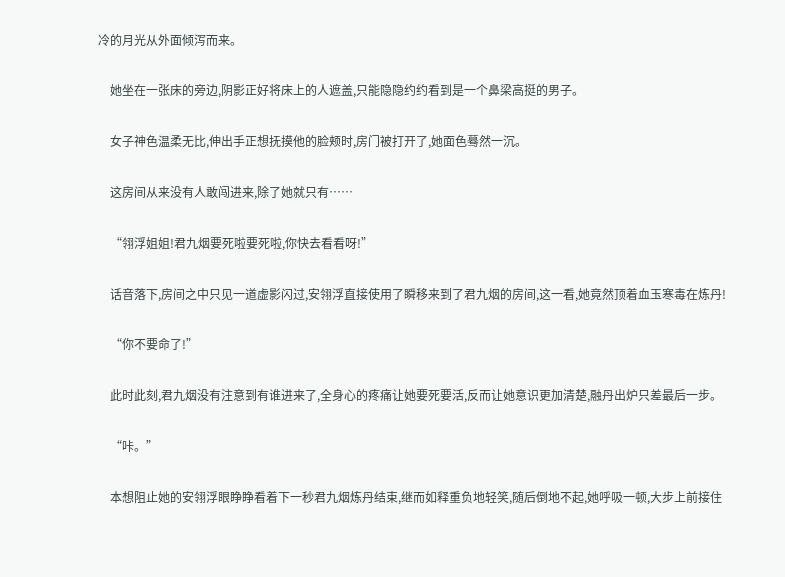冷的月光从外面倾泻而来。

    她坐在一张床的旁边,阴影正好将床上的人遮盖,只能隐隐约约看到是一个鼻梁高挺的男子。

    女子神色温柔无比,伸出手正想抚摸他的脸颊时,房门被打开了,她面色蓦然一沉。

    这房间从来没有人敢闯进来,除了她就只有……

    “翎浮姐姐!君九烟要死啦要死啦,你快去看看呀!”

    话音落下,房间之中只见一道虚影闪过,安翎浮直接使用了瞬移来到了君九烟的房间,这一看,她竟然顶着血玉寒毒在炼丹!

    “你不要命了!”

    此时此刻,君九烟没有注意到有谁进来了,全身心的疼痛让她要死要活,反而让她意识更加清楚,融丹出炉只差最后一步。

    “咔。”

    本想阻止她的安翎浮眼睁睁看着下一秒君九烟炼丹结束,继而如释重负地轻笑,随后倒地不起,她呼吸一顿,大步上前接住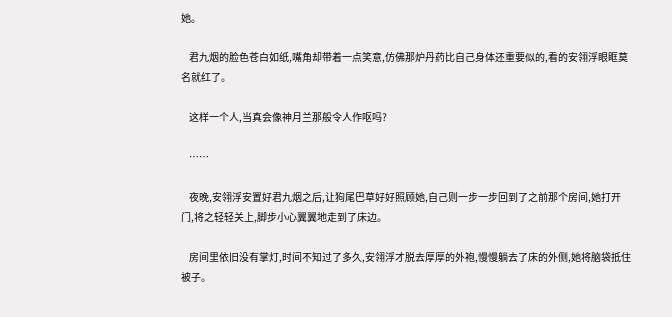她。

    君九烟的脸色苍白如纸,嘴角却带着一点笑意,仿佛那炉丹药比自己身体还重要似的,看的安翎浮眼眶莫名就红了。

    这样一个人,当真会像神月兰那般令人作呕吗?

    ……

    夜晚,安翎浮安置好君九烟之后,让狗尾巴草好好照顾她,自己则一步一步回到了之前那个房间,她打开门,将之轻轻关上,脚步小心翼翼地走到了床边。

    房间里依旧没有掌灯,时间不知过了多久,安翎浮才脱去厚厚的外袍,慢慢躺去了床的外侧,她将脑袋抵住被子。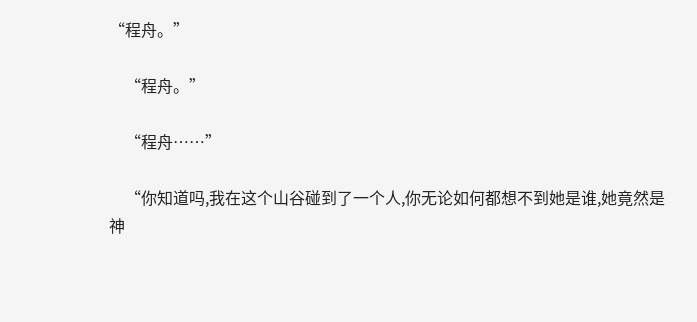“程舟。”

    “程舟。”

    “程舟……”

    “你知道吗,我在这个山谷碰到了一个人,你无论如何都想不到她是谁,她竟然是神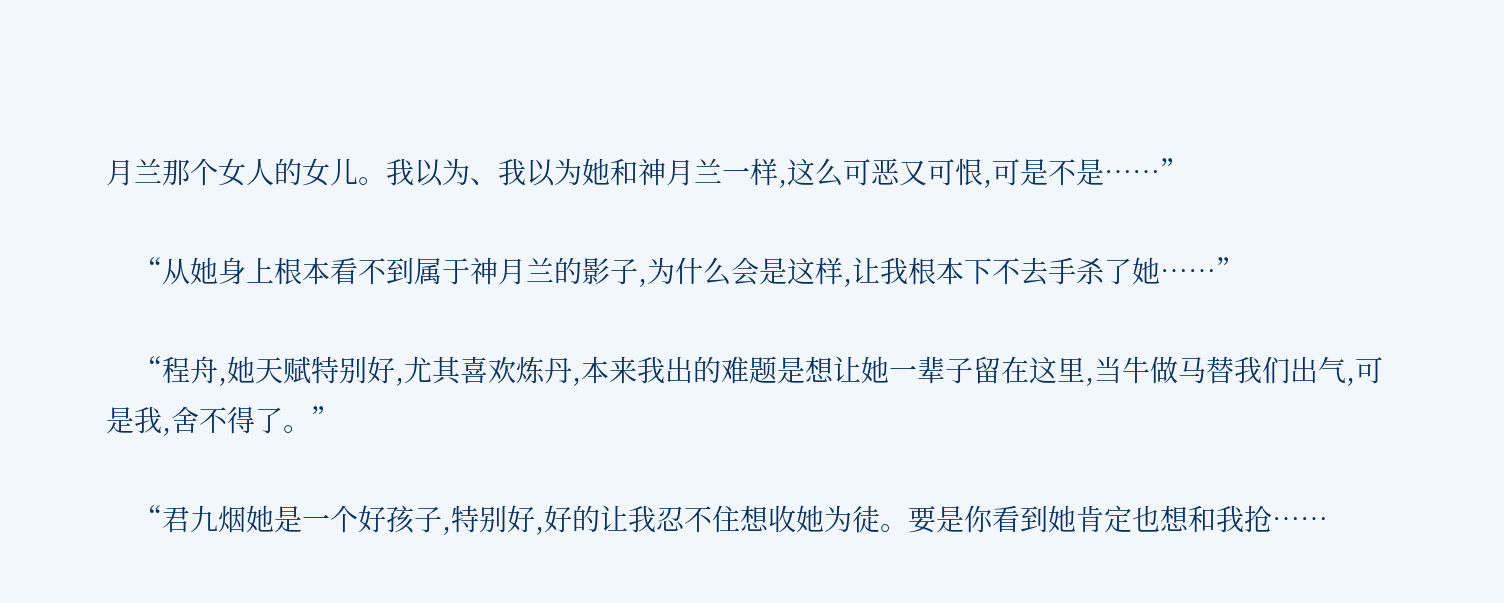月兰那个女人的女儿。我以为、我以为她和神月兰一样,这么可恶又可恨,可是不是……”

    “从她身上根本看不到属于神月兰的影子,为什么会是这样,让我根本下不去手杀了她……”

    “程舟,她天赋特别好,尤其喜欢炼丹,本来我出的难题是想让她一辈子留在这里,当牛做马替我们出气,可是我,舍不得了。”

    “君九烟她是一个好孩子,特别好,好的让我忍不住想收她为徒。要是你看到她肯定也想和我抢……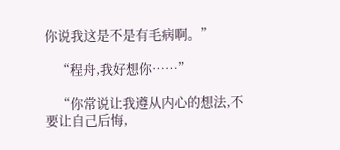你说我这是不是有毛病啊。”

    “程舟,我好想你……”

    “你常说让我遵从内心的想法,不要让自己后悔,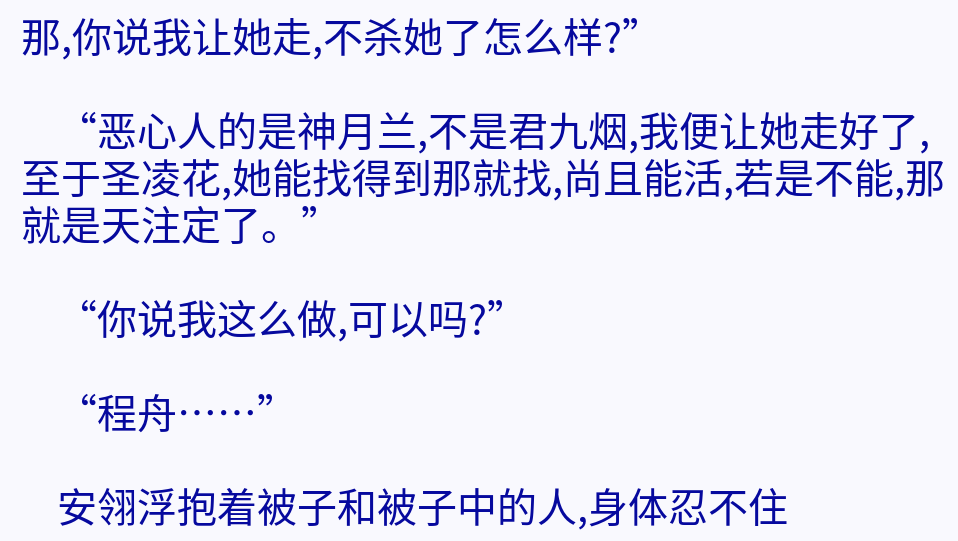那,你说我让她走,不杀她了怎么样?”

    “恶心人的是神月兰,不是君九烟,我便让她走好了,至于圣凌花,她能找得到那就找,尚且能活,若是不能,那就是天注定了。”

    “你说我这么做,可以吗?”

    “程舟……”

    安翎浮抱着被子和被子中的人,身体忍不住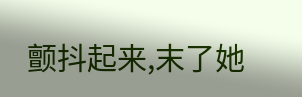颤抖起来,末了她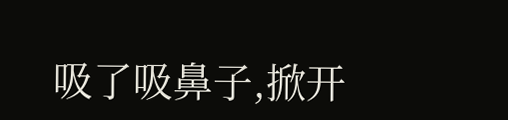吸了吸鼻子,掀开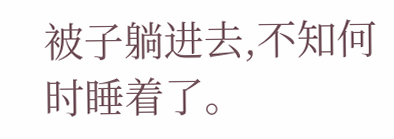被子躺进去,不知何时睡着了。